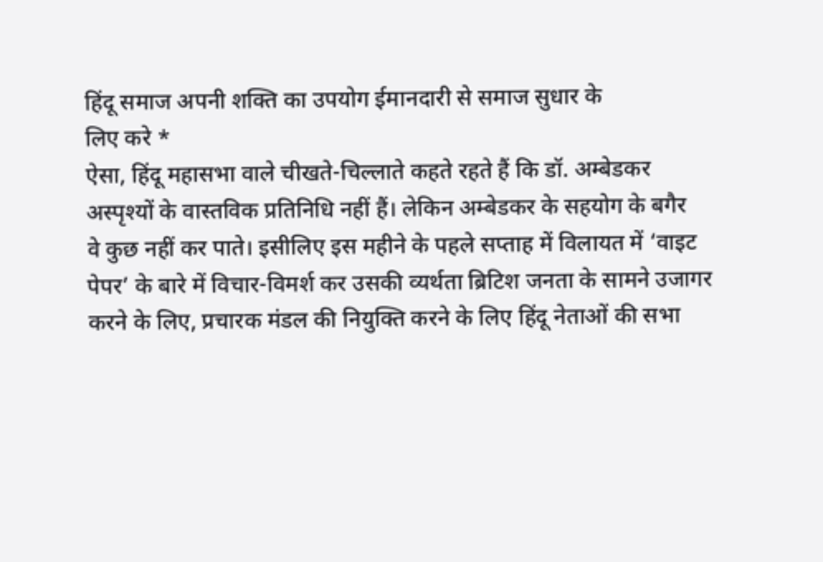हिंदू समाज अपनी शक्ति का उपयोग ईमानदारी से समाज सुधार के
लिए करे *
ऐसा, हिंदू महासभा वाले चीखते-चिल्लाते कहते रहते हैं कि डॉ. अम्बेडकर
अस्पृश्यों के वास्तविक प्रतिनिधि नहीं हैं। लेकिन अम्बेडकर के सहयोग के बगैर
वे कुछ नहीं कर पाते। इसीलिए इस महीने के पहले सप्ताह में विलायत में ‘वाइट
पेपर’ के बारे में विचार-विमर्श कर उसकी व्यर्थता ब्रिटिश जनता के सामने उजागर
करने के लिए, प्रचारक मंडल की नियुक्ति करने के लिए हिंदू नेताओं की सभा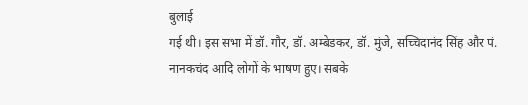बुलाई
गई थी। इस सभा में डॉ. गौर, डॉ. अम्बेडकर, डॉ. मुंजे, सच्चिदानंद सिंह और पं.
नानकचंद आदि लोगों के भाषण हुए। सबके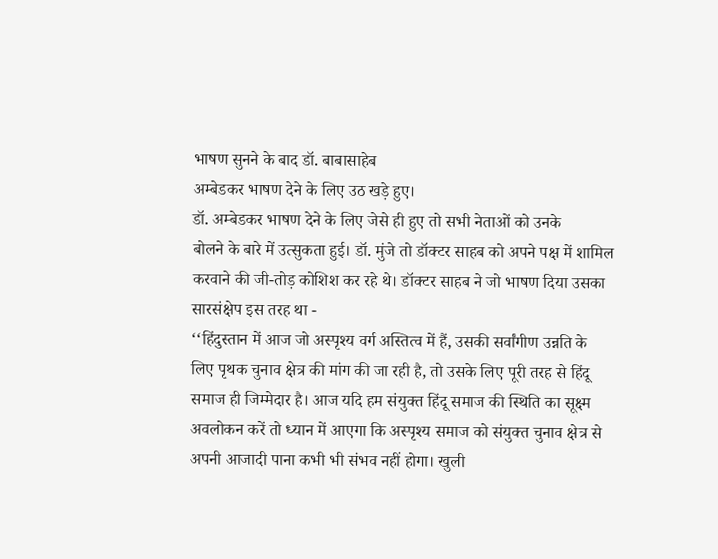भाषण सुनने के बाद डॉ. बाबासाहेब
अम्बेडकर भाषण देने के लिए उठ खड़े हुए।
डॉ. अम्बेडकर भाषण देने के लिए जेसे ही हुए तो सभी नेताओं को उनके
बोलने के बारे में उत्सुकता हुई। डॉ. मुंजे तो डॉक्टर साहब को अपने पक्ष में शामिल
करवाने की जी-तोड़ कोशिश कर रहे थे। डॉक्टर साहब ने जो भाषण दिया उसका
सारसंक्षेप इस तरह था -
‘‘हिंदुस्तान में आज जो अस्पृश्य वर्ग अस्तित्व में हैं, उसकी सर्वांगीण उन्नति के
लिए पृथक चुनाव क्षेत्र की मांग की जा रही है, तो उसके लिए पूरी तरह से हिंदू
समाज ही जिम्मेदार है। आज यदि हम संयुक्त हिंदू समाज की स्थिति का सूक्ष्म
अवलोकन करें तो ध्यान में आएगा कि अस्पृश्य समाज को संयुक्त चुनाव क्षेत्र से
अपनी आजादी पाना कभी भी संभव नहीं होगा। खुली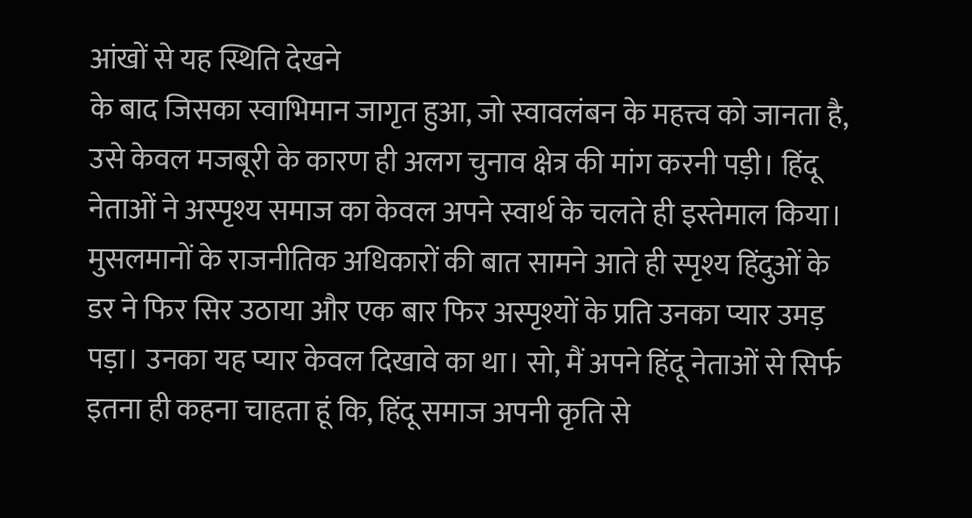आंखों से यह स्थिति देखने
के बाद जिसका स्वाभिमान जागृत हुआ, जो स्वावलंबन के महत्त्व को जानता है,
उसे केवल मजबूरी के कारण ही अलग चुनाव क्षेत्र की मांग करनी पड़ी। हिंदू
नेताओं ने अस्पृश्य समाज का केवल अपने स्वार्थ के चलते ही इस्तेमाल किया।
मुसलमानों के राजनीतिक अधिकारों की बात सामने आते ही स्पृश्य हिंदुओं के
डर ने फिर सिर उठाया और एक बार फिर अस्पृश्यों के प्रति उनका प्यार उमड़
पड़ा। उनका यह प्यार केवल दिखावे का था। सो, मैं अपने हिंदू नेताओं से सिर्फ
इतना ही कहना चाहता हूं कि, हिंदू समाज अपनी कृति से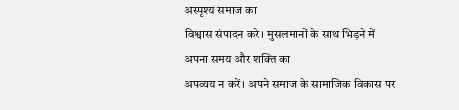अस्पृश्य समाज का
विश्वास संपादन करे। मुसलमानों के साथ भिड़ने में अपना समय और शक्ति का
अपव्यय न करें। अपने समाज के सामाजिक विकास पर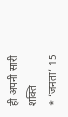ही अपनी सारी शक्ति
* ‘जनता’ 15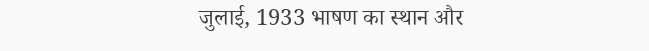जुलाई, 1933 भाषण का स्थान और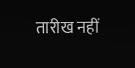तारीख नहीं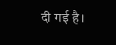दी गई है।